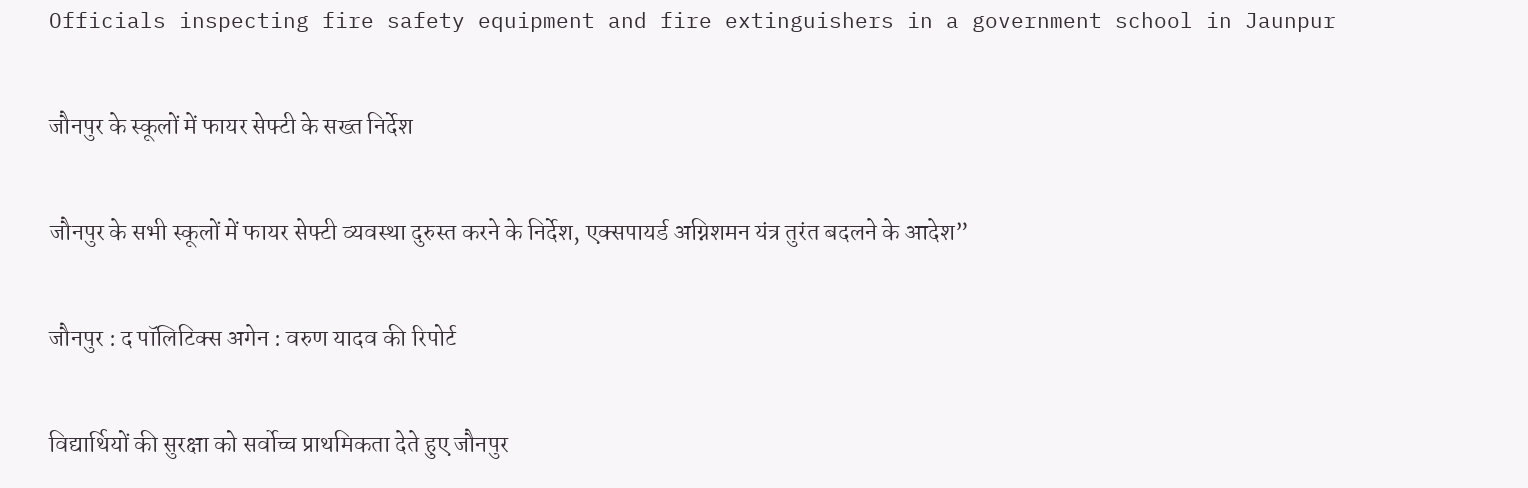Officials inspecting fire safety equipment and fire extinguishers in a government school in Jaunpur

जौनपुर के स्कूलों में फायर सेफ्टी के सख्त निर्देश

जौनपुर के सभी स्कूलों में फायर सेफ्टी व्यवस्था दुरुस्त करने के निर्देश, एक्सपायर्ड अग्निशमन यंत्र तुरंत बदलने के आदेश”

जौनपुर : द पॉलिटिक्स अगेन : वरुण यादव की रिपोर्ट

विद्यार्थियों की सुरक्षा को सर्वोच्च प्राथमिकता देते हुए जौनपुर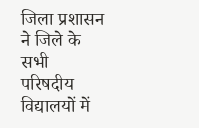जिला प्रशासन ने जिले के सभी परिषदीय विद्यालयों में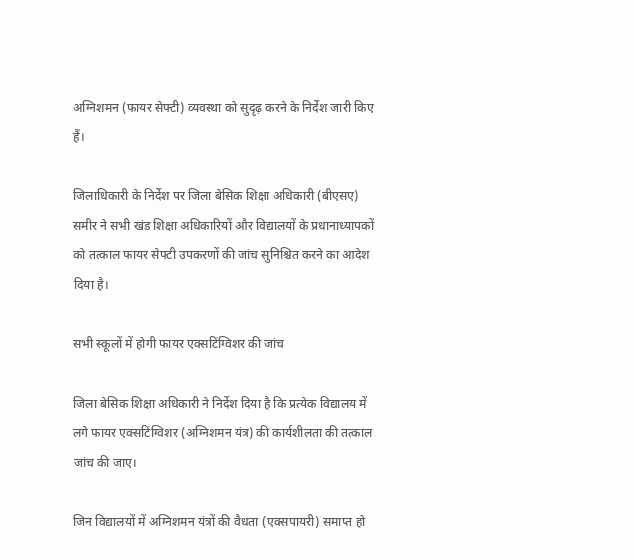अग्निशमन (फायर सेफ्टी) व्यवस्था को सुदृढ़ करने के निर्देश जारी किए हैं।

जिलाधिकारी के निर्देश पर जिला बेसिक शिक्षा अधिकारी (बीएसए) समीर ने सभी खंड शिक्षा अधिकारियों और विद्यालयों के प्रधानाध्यापकों को तत्काल फायर सेफ्टी उपकरणों की जांच सुनिश्चित करने का आदेश दिया है।

सभी स्कूलों में होगी फायर एक्सटिंग्विशर की जांच

जिला बेसिक शिक्षा अधिकारी ने निर्देश दिया है कि प्रत्येक विद्यालय में लगे फायर एक्सटिंग्विशर (अग्निशमन यंत्र) की कार्यशीलता की तत्काल जांच की जाए।

जिन विद्यालयों में अग्निशमन यंत्रों की वैधता (एक्सपायरी) समाप्त हो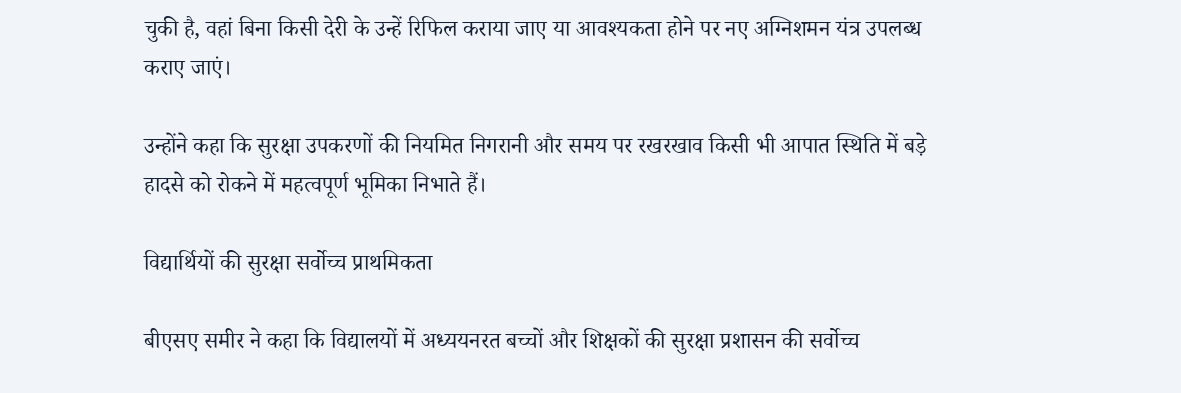चुकी है, वहां बिना किसी देरी के उन्हें रिफिल कराया जाए या आवश्यकता होने पर नए अग्निशमन यंत्र उपलब्ध कराए जाएं।

उन्होंने कहा कि सुरक्षा उपकरणों की नियमित निगरानी और समय पर रखरखाव किसी भी आपात स्थिति में बड़े हादसे को रोकने में महत्वपूर्ण भूमिका निभाते हैं।

विद्यार्थियों की सुरक्षा सर्वोच्च प्राथमिकता

बीएसए समीर ने कहा कि विद्यालयों में अध्ययनरत बच्चों और शिक्षकों की सुरक्षा प्रशासन की सर्वोच्च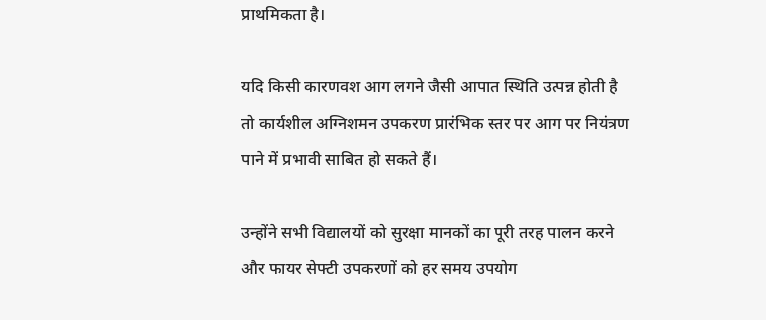प्राथमिकता है।

यदि किसी कारणवश आग लगने जैसी आपात स्थिति उत्पन्न होती है तो कार्यशील अग्निशमन उपकरण प्रारंभिक स्तर पर आग पर नियंत्रण पाने में प्रभावी साबित हो सकते हैं।

उन्होंने सभी विद्यालयों को सुरक्षा मानकों का पूरी तरह पालन करने और फायर सेफ्टी उपकरणों को हर समय उपयोग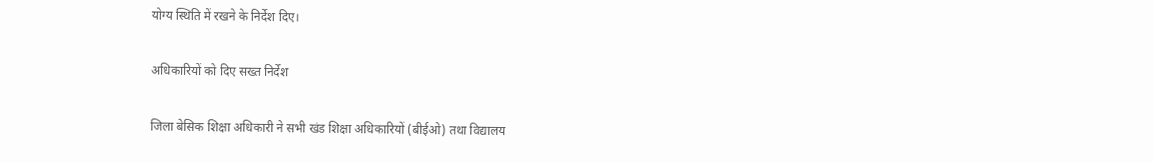योग्य स्थिति में रखने के निर्देश दिए।

अधिकारियों को दिए सख्त निर्देश

जिला बेसिक शिक्षा अधिकारी ने सभी खंड शिक्षा अधिकारियों (बीईओ) तथा विद्यालय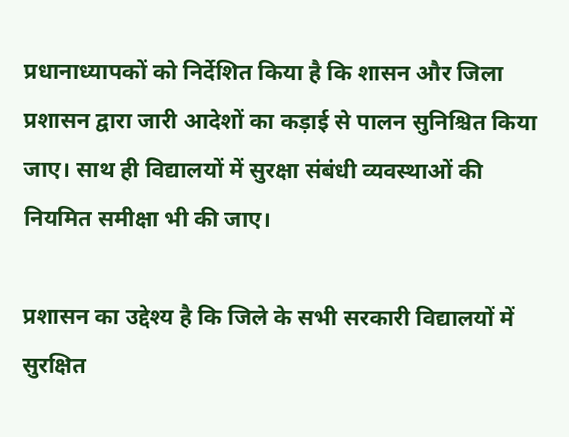प्रधानाध्यापकों को निर्देशित किया है कि शासन और जिला प्रशासन द्वारा जारी आदेशों का कड़ाई से पालन सुनिश्चित किया जाए। साथ ही विद्यालयों में सुरक्षा संबंधी व्यवस्थाओं की नियमित समीक्षा भी की जाए।

प्रशासन का उद्देश्य है कि जिले के सभी सरकारी विद्यालयों में सुरक्षित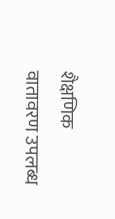शैक्षणिक वातावरण उपलब्ध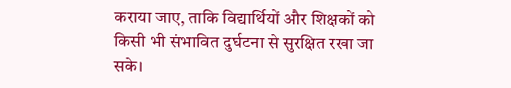कराया जाए, ताकि विद्यार्थियों और शिक्षकों को किसी भी संभावित दुर्घटना से सुरक्षित रखा जा सके।